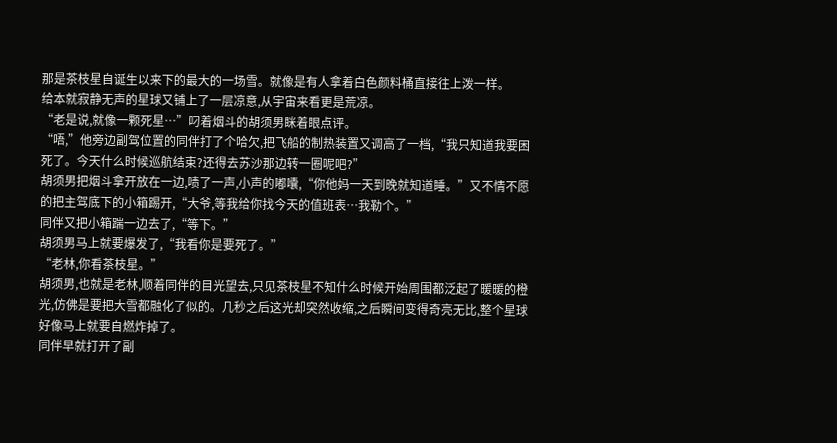那是茶枝星自诞生以来下的最大的一场雪。就像是有人拿着白色颜料桶直接往上泼一样。
给本就寂静无声的星球又铺上了一层凉意,从宇宙来看更是荒凉。
“老是说,就像一颗死星…”叼着烟斗的胡须男眯着眼点评。
“唔,”他旁边副驾位置的同伴打了个哈欠,把飞船的制热装置又调高了一档,“我只知道我要困死了。今天什么时候巡航结束?还得去苏沙那边转一圈呢吧?”
胡须男把烟斗拿开放在一边,啧了一声,小声的嘟囔,“你他妈一天到晚就知道睡。”又不情不愿的把主驾底下的小箱踢开,“大爷,等我给你找今天的值班表…我勒个。”
同伴又把小箱踹一边去了,“等下。”
胡须男马上就要爆发了,“我看你是要死了。”
“老林,你看茶枝星。”
胡须男,也就是老林,顺着同伴的目光望去,只见茶枝星不知什么时候开始周围都泛起了暖暖的橙光,仿佛是要把大雪都融化了似的。几秒之后这光却突然收缩,之后瞬间变得奇亮无比,整个星球好像马上就要自燃炸掉了。
同伴早就打开了副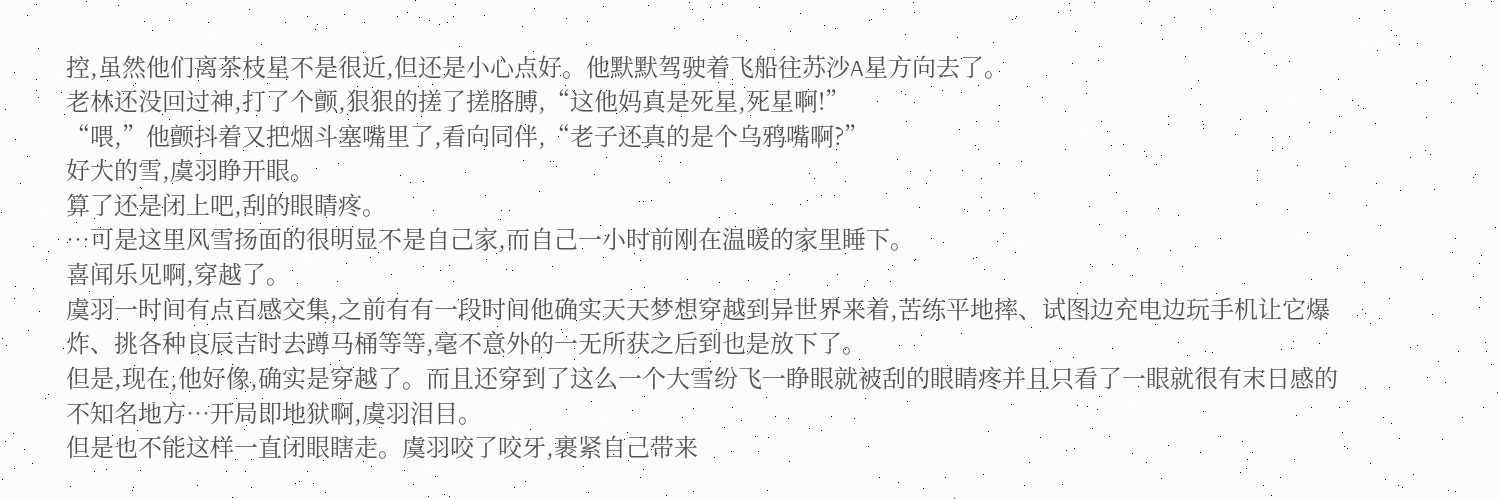控,虽然他们离茶枝星不是很近,但还是小心点好。他默默驾驶着飞船往苏沙A星方向去了。
老林还没回过神,打了个颤,狠狠的搓了搓胳膊,“这他妈真是死星,死星啊!”
“喂,”他颤抖着又把烟斗塞嘴里了,看向同伴,“老子还真的是个乌鸦嘴啊?”
好大的雪,虞羽睁开眼。
算了还是闭上吧,刮的眼睛疼。
…可是这里风雪扬面的很明显不是自己家,而自己一小时前刚在温暖的家里睡下。
喜闻乐见啊,穿越了。
虞羽一时间有点百感交集,之前有有一段时间他确实天天梦想穿越到异世界来着,苦练平地摔、试图边充电边玩手机让它爆炸、挑各种良辰吉时去蹲马桶等等,毫不意外的一无所获之后到也是放下了。
但是,现在,他好像,确实是穿越了。而且还穿到了这么一个大雪纷飞一睁眼就被刮的眼睛疼并且只看了一眼就很有末日感的不知名地方…开局即地狱啊,虞羽泪目。
但是也不能这样一直闭眼瞎走。虞羽咬了咬牙,裹紧自己带来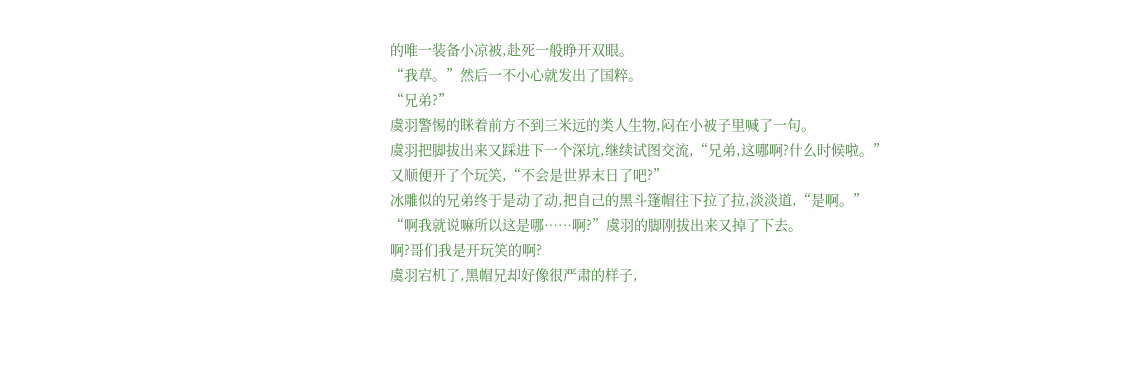的唯一装备小凉被,赴死一般睁开双眼。
“我草。”然后一不小心就发出了国粹。
“兄弟?”
虞羽警惕的眯着前方不到三米远的类人生物,闷在小被子里喊了一句。
虞羽把脚拔出来又踩进下一个深坑,继续试图交流,“兄弟,这哪啊?什么时候啦。”
又顺便开了个玩笑,“不会是世界末日了吧?”
冰雕似的兄弟终于是动了动,把自己的黑斗篷帽往下拉了拉,淡淡道,“是啊。”
“啊我就说嘛所以这是哪……啊?”虞羽的脚刚拔出来又掉了下去。
啊?哥们我是开玩笑的啊?
虞羽宕机了,黑帽兄却好像很严肃的样子,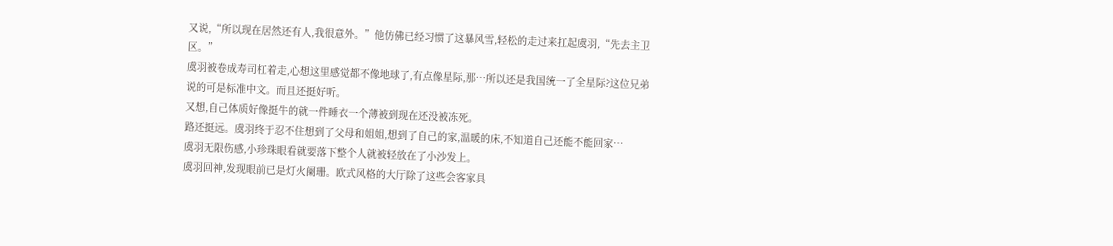又说,“所以现在居然还有人,我很意外。”他仿佛已经习惯了这暴风雪,轻松的走过来扛起虞羽,“先去主卫区。”
虞羽被卷成寿司杠着走,心想这里感觉都不像地球了,有点像星际,那…所以还是我国统一了全星际?这位兄弟说的可是标准中文。而且还挺好听。
又想,自己体质好像挺牛的就一件睡衣一个薄被到现在还没被冻死。
路还挺远。虞羽终于忍不住想到了父母和姐姐,想到了自己的家,温暖的床,不知道自己还能不能回家…
虞羽无限伤感,小珍珠眼看就要落下整个人就被轻放在了小沙发上。
虞羽回神,发现眼前已是灯火阑珊。欧式风格的大厅除了这些会客家具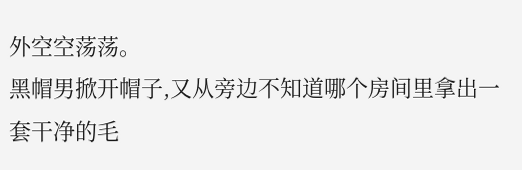外空空荡荡。
黑帽男掀开帽子,又从旁边不知道哪个房间里拿出一套干净的毛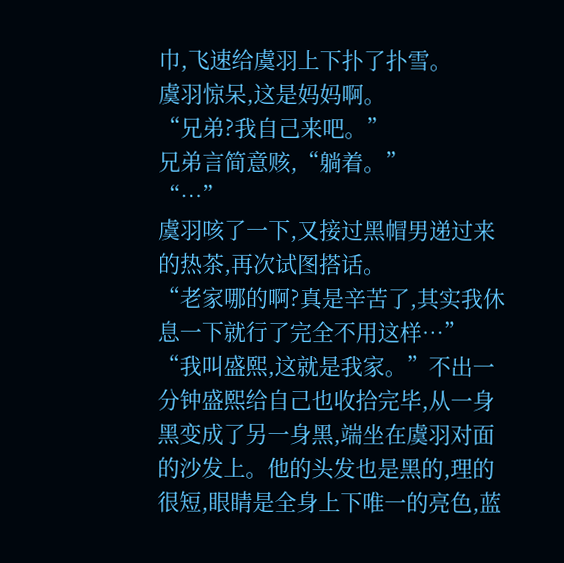巾,飞速给虞羽上下扑了扑雪。
虞羽惊呆,这是妈妈啊。
“兄弟?我自己来吧。”
兄弟言简意赅,“躺着。”
“…”
虞羽咳了一下,又接过黑帽男递过来的热茶,再次试图搭话。
“老家哪的啊?真是辛苦了,其实我休息一下就行了完全不用这样…”
“我叫盛熙,这就是我家。”不出一分钟盛熙给自己也收拾完毕,从一身黑变成了另一身黑,端坐在虞羽对面的沙发上。他的头发也是黑的,理的很短,眼睛是全身上下唯一的亮色,蓝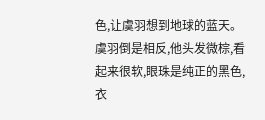色,让虞羽想到地球的蓝天。
虞羽倒是相反,他头发微棕,看起来很软,眼珠是纯正的黑色,衣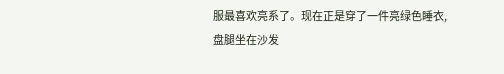服最喜欢亮系了。现在正是穿了一件亮绿色睡衣,盘腿坐在沙发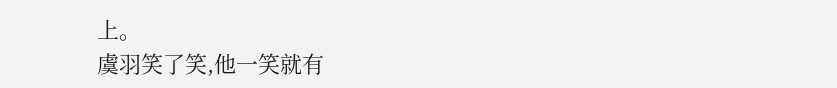上。
虞羽笑了笑,他一笑就有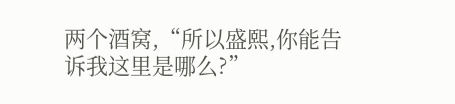两个酒窝,“所以盛熙,你能告诉我这里是哪么?”